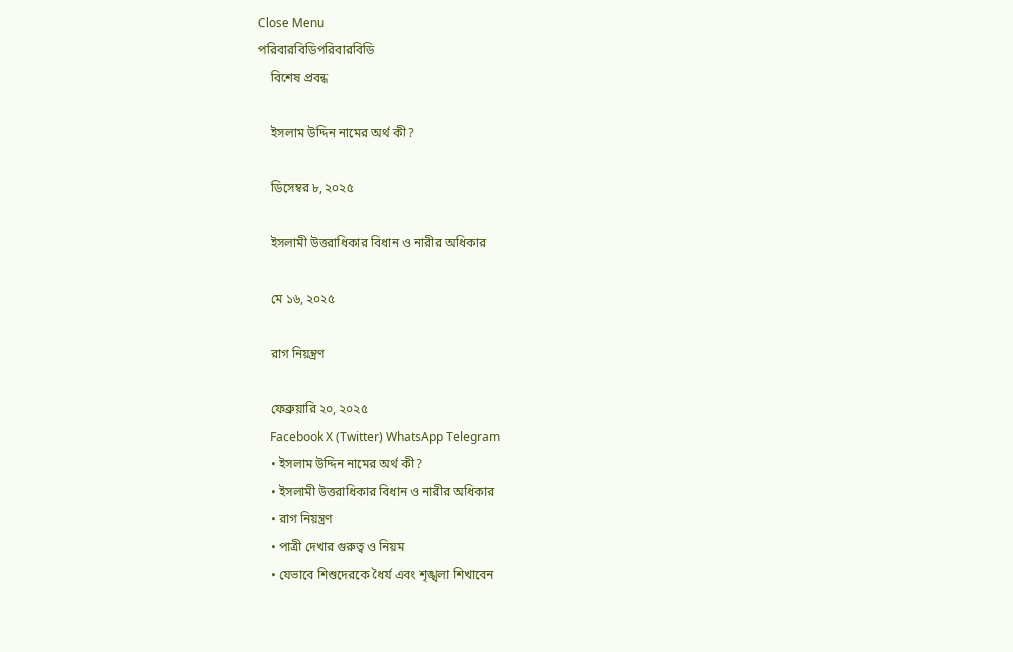Close Menu
পরিবারবিডিপরিবারবিডি
    বিশেষ প্রবন্ধ

    ইসলাম উদ্দিন নামের অর্থ কী?

    ডিসেম্বর ৮, ২০২৫

    ইসলামী উত্তরাধিকার বিধান ও নারীর অধিকার

    মে ১৬, ২০২৫

    রাগ নিয়ন্ত্রণ

    ফেব্রুয়ারি ২০, ২০২৫
    Facebook X (Twitter) WhatsApp Telegram
    • ইসলাম উদ্দিন নামের অর্থ কী?
    • ইসলামী উত্তরাধিকার বিধান ও নারীর অধিকার
    • রাগ নিয়ন্ত্রণ
    • পাত্রী দেখার গুরুত্ব ও নিয়ম
    • যেভাবে শিশুদেরকে ধৈর্য এবং শৃঙ্খলা শিখাবেন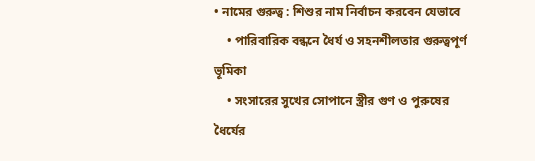• নামের গুরুত্ব : শিশুর নাম নির্বাচন করবেন যেভাবে
    • পারিবারিক বন্ধনে ধৈর্য ও সহনশীলতার গুরুত্বপূর্ণ ভূমিকা
    • সংসারের সুখের সোপানে স্ত্রীর গুণ ও পুরুষের ধৈর্যের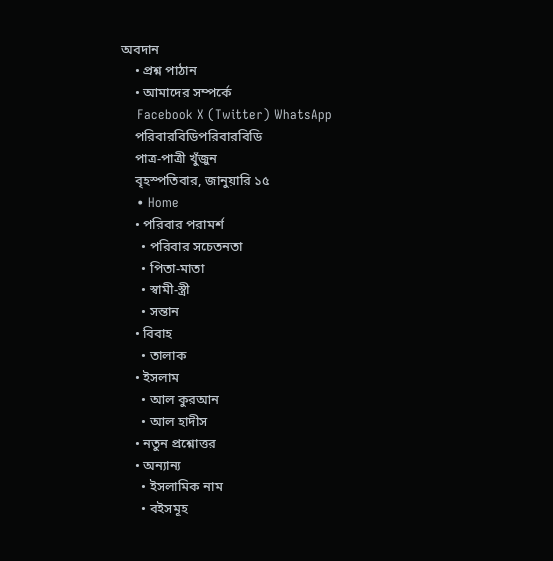অবদান
    • প্রশ্ন পাঠান
    • আমাদের সম্পর্কে
    Facebook X (Twitter) WhatsApp
    পরিবারবিডিপরিবারবিডি
    পাত্র-পাত্রী খুঁজুন
    বৃহস্পতিবার, জানুয়ারি ১৫
    • Home
    • পরিবার পরামর্শ
      • পরিবার সচেতনতা
      • পিতা-মাতা
      • স্বামী-স্ত্রী
      • সন্তান
    • বিবাহ
      • তালাক
    • ইসলাম
      • আল কুরআন
      • আল হাদীস
    • নতুন প্রশ্নোত্তর
    • অন্যান্য
      • ইসলামিক নাম
      • বইসমূহ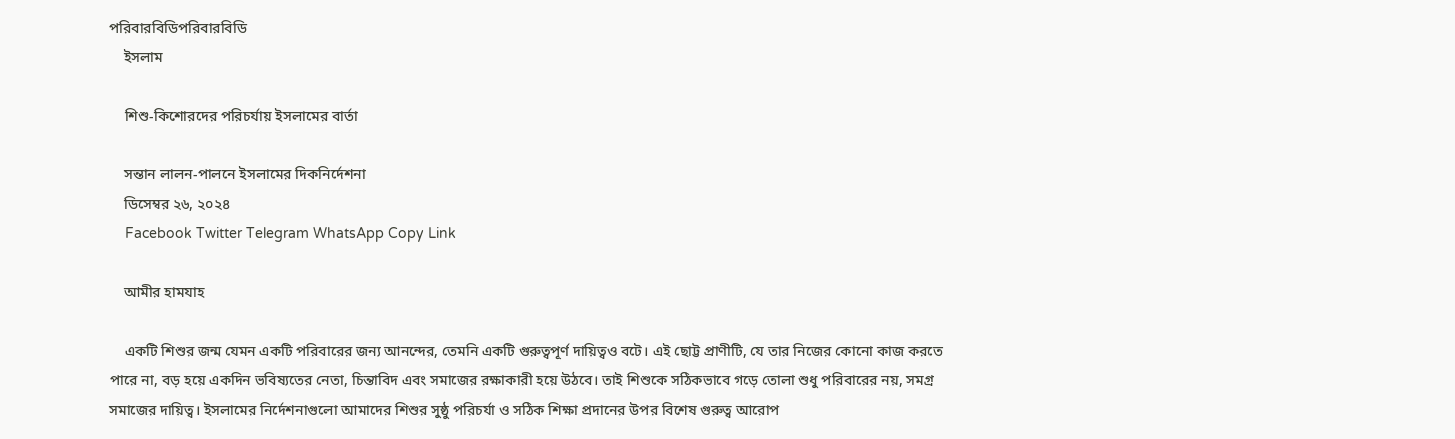পরিবারবিডিপরিবারবিডি
    ইসলাম

    শিশু-কিশোরদের পরিচর্যায় ইসলামের বার্তা

    সন্তান লালন-পালনে ইসলামের দিকনির্দেশনা
    ডিসেম্বর ২৬, ২০২৪
    Facebook Twitter Telegram WhatsApp Copy Link

    আমীর হামযাহ

    একটি শিশুর জন্ম যেমন একটি পরিবারের জন্য আনন্দের, তেমনি একটি গুরুত্বপূর্ণ দায়িত্বও বটে। এই ছোট্ট প্রাণীটি, যে তার নিজের কোনো কাজ করতে পারে না, বড় হয়ে একদিন ভবিষ্যতের নেতা, চিন্তাবিদ এবং সমাজের রক্ষাকারী হয়ে উঠবে। তাই শিশুকে সঠিকভাবে গড়ে তোলা শুধু পরিবারের নয়, সমগ্র সমাজের দায়িত্ব। ইসলামের নির্দেশনাগুলো আমাদের শিশুর সুষ্ঠু পরিচর্যা ও সঠিক শিক্ষা প্রদানের উপর বিশেষ গুরুত্ব আরোপ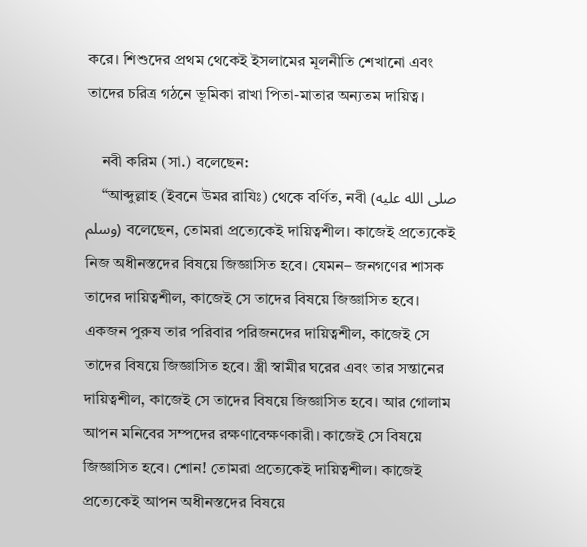করে। শিশুদের প্রথম থেকেই ইসলামের মূলনীতি শেখানো এবং তাদের চরিত্র গঠনে ভূমিকা রাখা পিতা-মাতার অন্যতম দায়িত্ব।

    নবী করিম (সা.) বলেছেন:
    “আব্দুল্লাহ (ইবনে উমর রাযিঃ) থেকে বর্ণিত, নবী (صلى الله عليه وسلم) বলেছেন, তোমরা প্রত্যেকেই দায়িত্বশীল। কাজেই প্রত্যেকেই নিজ অধীনস্তদের বিষয়ে জিজ্ঞাসিত হবে। যেমন– জনগণের শাসক তাদের দায়িত্বশীল, কাজেই সে তাদের বিষয়ে জিজ্ঞাসিত হবে। একজন পুরুষ তার পরিবার পরিজনদের দায়িত্বশীল, কাজেই সে তাদের বিষয়ে জিজ্ঞাসিত হবে। স্ত্রী স্বামীর ঘরের এবং তার সন্তানের দায়িত্বশীল, কাজেই সে তাদের বিষয়ে জিজ্ঞাসিত হবে। আর গোলাম আপন মনিবের সম্পদের রক্ষণাবেক্ষণকারী। কাজেই সে বিষয়ে জিজ্ঞাসিত হবে। শোন! তোমরা প্রত্যেকেই দায়িত্বশীল। কাজেই প্রত্যেকেই আপন অধীনস্তদের বিষয়ে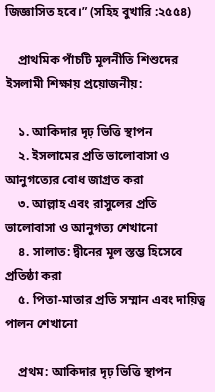জিজ্ঞাসিত হবে।” (সহিহ বুখারি :২৫৫৪)

    প্রাথমিক পাঁচটি মূলনীতি শিশুদের ইসলামী শিক্ষায় প্রয়োজনীয়:

    ১. আকিদার দৃঢ় ভিত্তি স্থাপন
    ২. ইসলামের প্রতি ভালোবাসা ও আনুগত্যের বোধ জাগ্রত করা
    ৩. আল্লাহ এবং রাসুলের প্রতি ভালোবাসা ও আনুগত্য শেখানো
    ৪. সালাত: দ্বীনের মূল স্তম্ভ হিসেবে প্রতিষ্ঠা করা
    ৫. পিতা-মাতার প্রতি সম্মান এবং দায়িত্ব পালন শেখানো

    প্রথম: আকিদার দৃঢ় ভিত্তি স্থাপন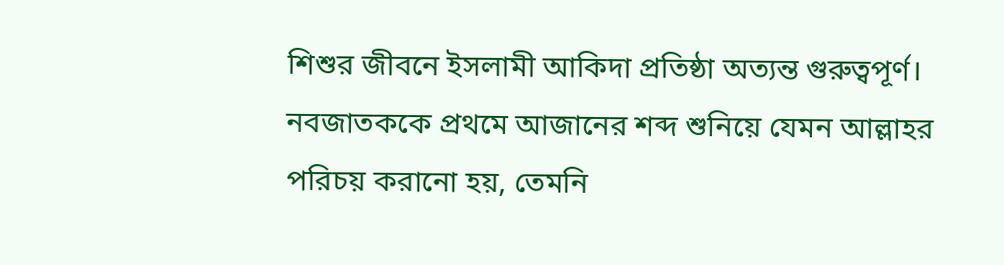শিশুর জীবনে ইসলামী আকিদা প্রতিষ্ঠা অত্যন্ত গুরুত্বপূর্ণ। নবজাতককে প্রথমে আজানের শব্দ শুনিয়ে যেমন আল্লাহর পরিচয় করানো হয়, তেমনি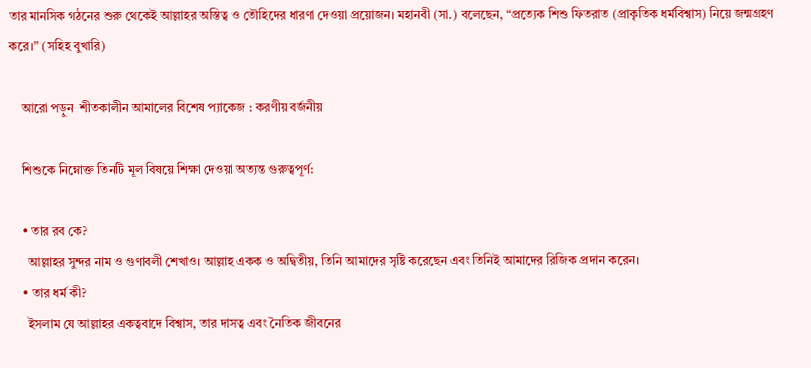তার মানসিক গঠনের শুরু থেকেই আল্লাহর অস্তিত্ব ও তৌহিদের ধারণা দেওয়া প্রয়োজন। মহানবী (সা.) বলেছেন, “প্রত্যেক শিশু ফিতরাত (প্রাকৃতিক ধর্মবিশ্বাস) নিয়ে জন্মগ্রহণ করে।” (সহিহ বুখারি)

    আরো পড়ুন  শীতকালীন আমালের বিশেষ প্যাকেজ : করণীয় বর্জনীয়

    শিশুকে নিম্নোক্ত তিনটি মূল বিষয়ে শিক্ষা দেওয়া অত্যন্ত গুরুত্বপূর্ণ:

    • তার রব কে?
      আল্লাহর সুন্দর নাম ও গুণাবলী শেখাও। আল্লাহ একক ও অদ্বিতীয়, তিনি আমাদের সৃষ্টি করেছেন এবং তিনিই আমাদের রিজিক প্রদান করেন।
    • তার ধর্ম কী?
      ইসলাম যে আল্লাহর একত্ববাদে বিশ্বাস, তার দাসত্ব এবং নৈতিক জীবনের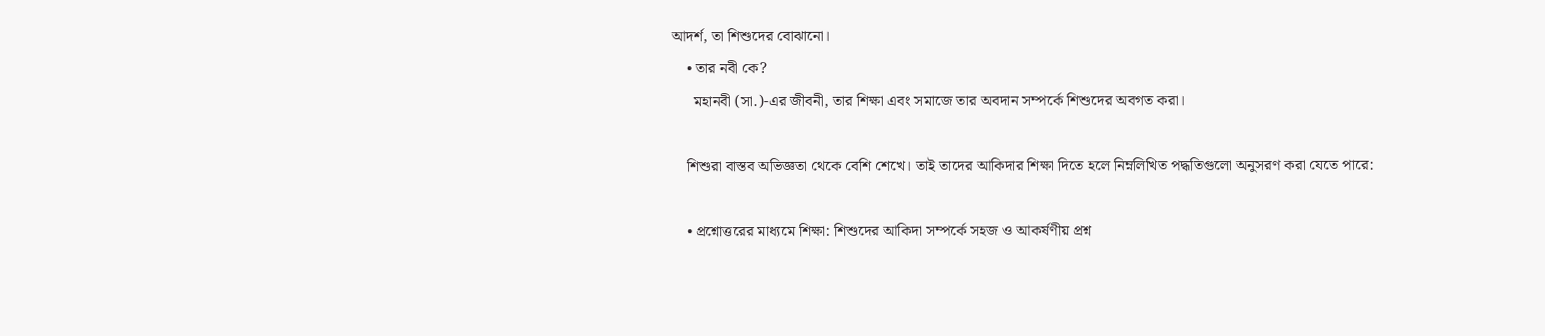আদর্শ, তা শিশুদের বোঝানো।
    • তার নবী কে?
      মহানবী (সা.)-এর জীবনী, তার শিক্ষা এবং সমাজে তার অবদান সম্পর্কে শিশুদের অবগত করা।

    শিশুরা বাস্তব অভিজ্ঞতা থেকে বেশি শেখে। তাই তাদের আকিদার শিক্ষা দিতে হলে নিম্নলিখিত পদ্ধতিগুলো অনুসরণ করা যেতে পারে:

    • প্রশ্নোত্তরের মাধ্যমে শিক্ষা: শিশুদের আকিদা সম্পর্কে সহজ ও আকর্ষণীয় প্রশ্ন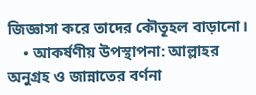জিজ্ঞাসা করে তাদের কৌতূহল বাড়ানো।
    • আকর্ষণীয় উপস্থাপনা: আল্লাহর অনুগ্রহ ও জান্নাতের বর্ণনা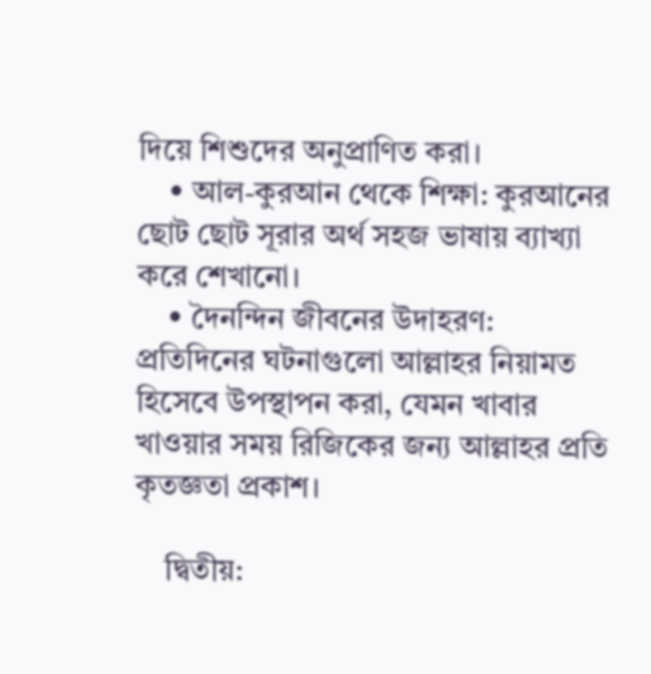দিয়ে শিশুদের অনুপ্রাণিত করা।
    • আল-কুরআন থেকে শিক্ষা: কুরআনের ছোট ছোট সূরার অর্থ সহজ ভাষায় ব্যাখ্যা করে শেখানো।
    • দৈনন্দিন জীবনের উদাহরণ: প্রতিদিনের ঘটনাগুলো আল্লাহর নিয়ামত হিসেবে উপস্থাপন করা, যেমন খাবার খাওয়ার সময় রিজিকের জন্য আল্লাহর প্রতি কৃতজ্ঞতা প্রকাশ।

    দ্বিতীয়: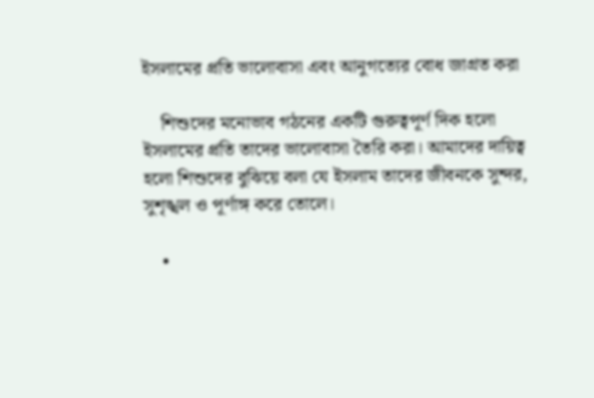ইসলামের প্রতি ভালোবাসা এবং আনুগত্যের বোধ জাগ্রত করা

    শিশুদের মনোভাব গঠনের একটি গুরুত্বপূর্ণ দিক হলো ইসলামের প্রতি তাদের ভালোবাসা তৈরি করা। আমাদের দায়িত্ব হলো শিশুদের বুঝিয়ে বলা যে ইসলাম তাদের জীবনকে সুন্দর, সুশৃঙ্খল ও পূর্ণাঙ্গ করে তোলে।

    •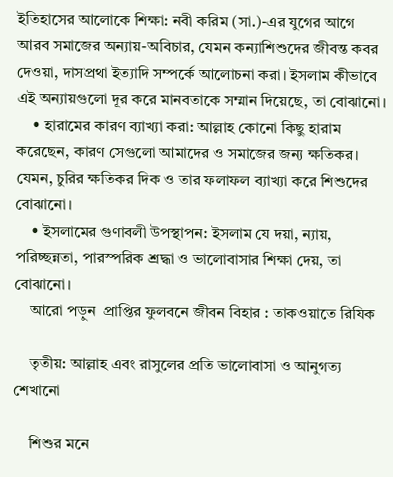ইতিহাসের আলোকে শিক্ষা: নবী করিম (সা.)-এর যুগের আগে আরব সমাজের অন্যায়-অবিচার, যেমন কন্যাশিশুদের জীবন্ত কবর দেওয়া, দাসপ্রথা ইত্যাদি সম্পর্কে আলোচনা করা। ইসলাম কীভাবে এই অন্যায়গুলো দূর করে মানবতাকে সম্মান দিয়েছে, তা বোঝানো।
    • হারামের কারণ ব্যাখ্যা করা: আল্লাহ কোনো কিছু হারাম করেছেন, কারণ সেগুলো আমাদের ও সমাজের জন্য ক্ষতিকর। যেমন, চুরির ক্ষতিকর দিক ও তার ফলাফল ব্যাখ্যা করে শিশুদের বোঝানো।
    • ইসলামের গুণাবলী উপস্থাপন: ইসলাম যে দয়া, ন্যায়, পরিচ্ছন্নতা, পারস্পরিক শ্রদ্ধা ও ভালোবাসার শিক্ষা দেয়, তা বোঝানো।
    আরো পড়ুন  প্রাপ্তির ফুলবনে জীবন বিহার : তাকওয়াতে রিযিক

    তৃতীয়: আল্লাহ এবং রাসুলের প্রতি ভালোবাসা ও আনুগত্য শেখানো

    শিশুর মনে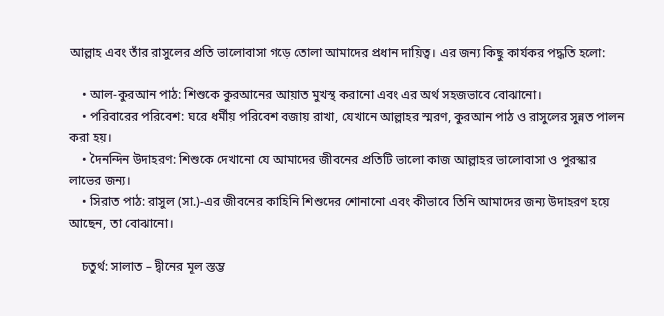আল্লাহ এবং তাঁর রাসুলের প্রতি ভালোবাসা গড়ে তোলা আমাদের প্রধান দায়িত্ব। এর জন্য কিছু কার্যকর পদ্ধতি হলো:

    • আল-কুরআন পাঠ: শিশুকে কুরআনের আয়াত মুখস্থ করানো এবং এর অর্থ সহজভাবে বোঝানো।
    • পরিবারের পরিবেশ: ঘরে ধর্মীয় পরিবেশ বজায় রাখা, যেখানে আল্লাহর স্মরণ, কুরআন পাঠ ও রাসুলের সুন্নত পালন করা হয়।
    • দৈনন্দিন উদাহরণ: শিশুকে দেখানো যে আমাদের জীবনের প্রতিটি ভালো কাজ আল্লাহর ভালোবাসা ও পুরস্কার লাভের জন্য।
    • সিরাত পাঠ: রাসুল (সা.)-এর জীবনের কাহিনি শিশুদের শোনানো এবং কীভাবে তিনি আমাদের জন্য উদাহরণ হয়ে আছেন, তা বোঝানো।

    চতুর্থ: সালাত – দ্বীনের মূল স্তম্ভ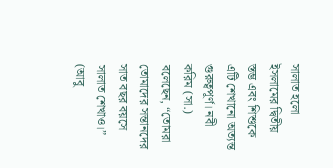সালাত হলো ইসলামের দ্বিতীয় স্তম্ভ এবং শিশুকে এটি শেখানো অত্যন্ত গুরুত্বপূর্ণ। নবী করিম (সা.) বলেছেন, “তোমরা তোমাদের সন্তানদের সাত বছর বয়সে সালাত শেখাও।” (আবু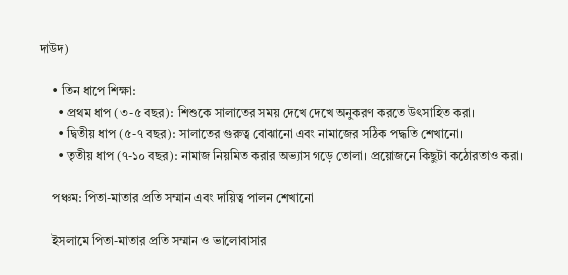দাউদ)

    • তিন ধাপে শিক্ষা:
      • প্রথম ধাপ (৩-৫ বছর): শিশুকে সালাতের সময় দেখে দেখে অনুকরণ করতে উৎসাহিত করা।
      • দ্বিতীয় ধাপ (৫-৭ বছর): সালাতের গুরুত্ব বোঝানো এবং নামাজের সঠিক পদ্ধতি শেখানো।
      • তৃতীয় ধাপ (৭-১০ বছর): নামাজ নিয়মিত করার অভ্যাস গড়ে তোলা। প্রয়োজনে কিছুটা কঠোরতাও করা।

    পঞ্চম: পিতা-মাতার প্রতি সম্মান এবং দায়িত্ব পালন শেখানো

    ইসলামে পিতা-মাতার প্রতি সম্মান ও ভালোবাসার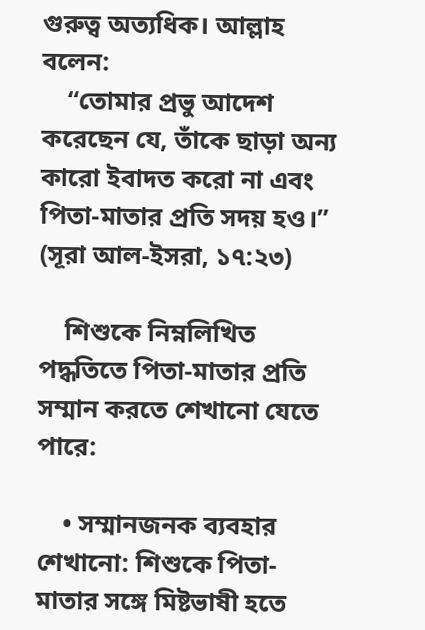গুরুত্ব অত্যধিক। আল্লাহ বলেন:
    “তোমার প্রভু আদেশ করেছেন যে, তাঁকে ছাড়া অন্য কারো ইবাদত করো না এবং পিতা-মাতার প্রতি সদয় হও।” (সূরা আল-ইসরা, ১৭:২৩)

    শিশুকে নিম্নলিখিত পদ্ধতিতে পিতা-মাতার প্রতি সম্মান করতে শেখানো যেতে পারে:

    • সম্মানজনক ব্যবহার শেখানো: শিশুকে পিতা-মাতার সঙ্গে মিষ্টভাষী হতে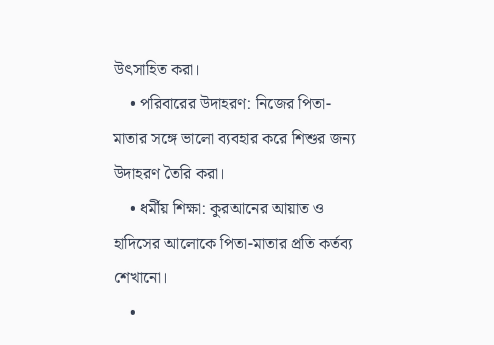উৎসাহিত করা।
    • পরিবারের উদাহরণ: নিজের পিতা-মাতার সঙ্গে ভালো ব্যবহার করে শিশুর জন্য উদাহরণ তৈরি করা।
    • ধর্মীয় শিক্ষা: কুরআনের আয়াত ও হাদিসের আলোকে পিতা-মাতার প্রতি কর্তব্য শেখানো।
    •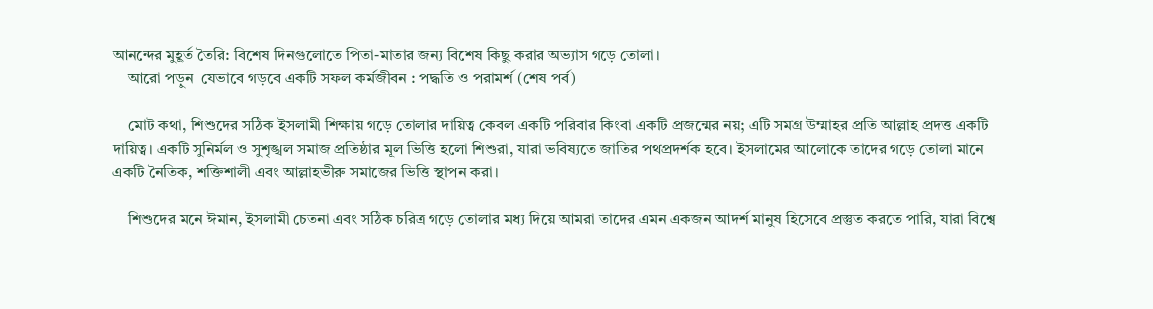আনন্দের মুহূর্ত তৈরি: বিশেষ দিনগুলোতে পিতা-মাতার জন্য বিশেষ কিছু করার অভ্যাস গড়ে তোলা।
    আরো পড়ুন  যেভাবে গড়বে একটি সফল কর্মজীবন : পদ্ধতি ও পরামর্শ (শেষ পর্ব)

    মোট কথা, শিশুদের সঠিক ইসলামী শিক্ষায় গড়ে তোলার দায়িত্ব কেবল একটি পরিবার কিংবা একটি প্রজন্মের নয়; এটি সমগ্র উম্মাহর প্রতি আল্লাহ প্রদত্ত একটি দায়িত্ব। একটি সুনির্মল ও সুশৃঙ্খল সমাজ প্রতিষ্ঠার মূল ভিত্তি হলো শিশুরা, যারা ভবিষ্যতে জাতির পথপ্রদর্শক হবে। ইসলামের আলোকে তাদের গড়ে তোলা মানে একটি নৈতিক, শক্তিশালী এবং আল্লাহভীরু সমাজের ভিত্তি স্থাপন করা।

    শিশুদের মনে ঈমান, ইসলামী চেতনা এবং সঠিক চরিত্র গড়ে তোলার মধ্য দিয়ে আমরা তাদের এমন একজন আদর্শ মানুষ হিসেবে প্রস্তুত করতে পারি, যারা বিশ্বে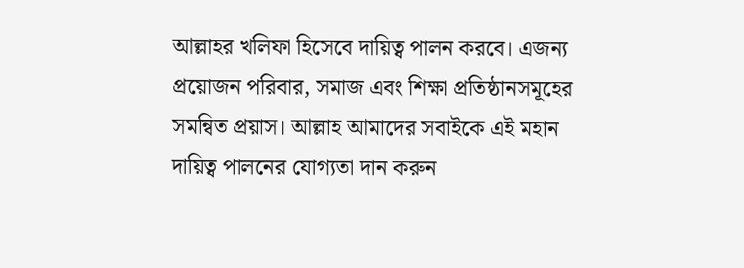আল্লাহর খলিফা হিসেবে দায়িত্ব পালন করবে। এজন্য প্রয়োজন পরিবার, সমাজ এবং শিক্ষা প্রতিষ্ঠানসমূহের সমন্বিত প্রয়াস। আল্লাহ আমাদের সবাইকে এই মহান দায়িত্ব পালনের যোগ্যতা দান করুন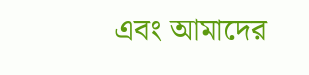এবং আমাদের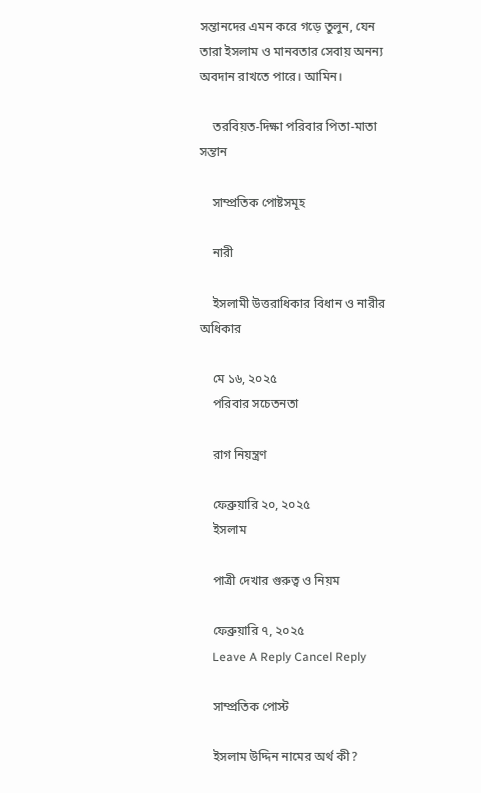সন্তানদের এমন করে গড়ে তুলুন, যেন তারা ইসলাম ও মানবতার সেবায় অনন্য অবদান রাখতে পারে। আমিন।

    তরবিয়ত-দিক্ষা পরিবার পিতা-মাতা সন্তান

    সাম্প্রতিক পোষ্টসমূহ

    নারী

    ইসলামী উত্তরাধিকার বিধান ও নারীর অধিকার

    মে ১৬, ২০২৫
    পরিবার সচেতনতা

    রাগ নিয়ন্ত্রণ

    ফেব্রুয়ারি ২০, ২০২৫
    ইসলাম

    পাত্রী দেখার গুরুত্ব ও নিয়ম

    ফেব্রুয়ারি ৭, ২০২৫
    Leave A Reply Cancel Reply

    সাম্প্রতিক পোস্ট

    ইসলাম উদ্দিন নামের অর্থ কী?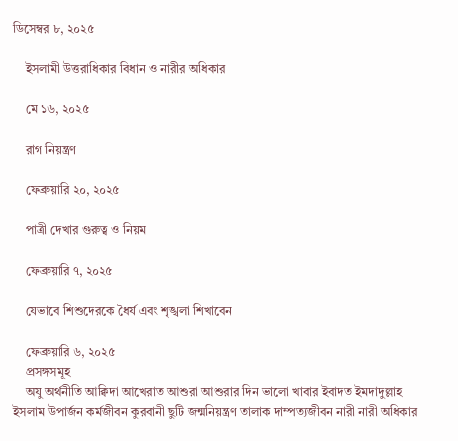ডিসেম্বর ৮, ২০২৫

    ইসলামী উত্তরাধিকার বিধান ও নারীর অধিকার

    মে ১৬, ২০২৫

    রাগ নিয়ন্ত্রণ

    ফেব্রুয়ারি ২০, ২০২৫

    পাত্রী দেখার গুরুত্ব ও নিয়ম

    ফেব্রুয়ারি ৭, ২০২৫

    যেভাবে শিশুদেরকে ধৈর্য এবং শৃঙ্খলা শিখাবেন

    ফেব্রুয়ারি ৬, ২০২৫
    প্রসঙ্গসমূহ
    অযু অর্থনীতি আক্বিদা আখেরাত আশুরা আশুরার দিন ভালো খাবার ইবাদত ইমদাদুল্লাহ ইসলাম উপার্জন কর্মজীবন কুরবানী ছুটি জন্মনিয়ন্ত্রণ তালাক দাম্পত্যজীবন নারী নারী অধিকার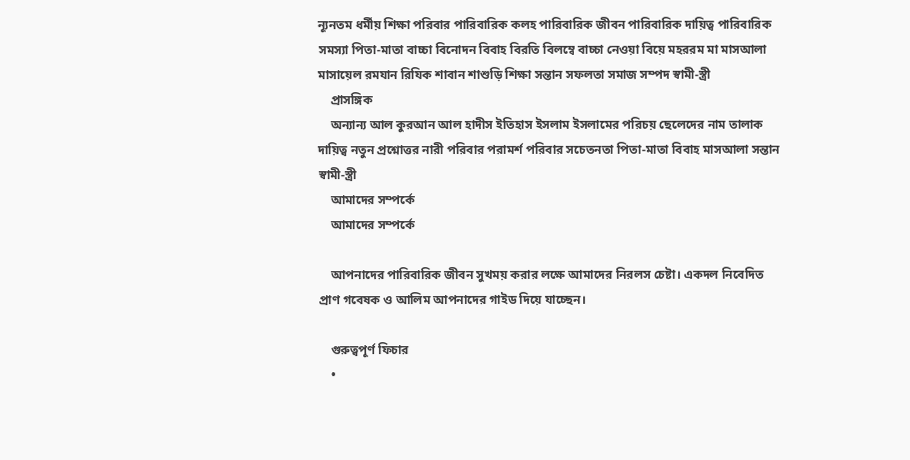ন্যূনতম ধর্মীয় শিক্ষা পরিবার পারিবারিক কলহ পারিবারিক জীবন পারিবারিক দায়িত্ব পারিবারিক সমস্যা পিতা-মাতা বাচ্চা বিনোদন বিবাহ বিরতি বিলম্বে বাচ্চা নেওয়া বিয়ে মহররম মা মাসআলা মাসায়েল রমযান রিযিক শাবান শাশুড়ি শিক্ষা সন্তান সফলতা সমাজ সম্পদ স্বামী-স্ত্রী
    প্রাসঙ্গিক
    অন্যান্য আল কুরআন আল হাদীস ইতিহাস ইসলাম ইসলামের পরিচয় ছেলেদের নাম তালাক দায়িত্ব নতুন প্রশ্নোত্তর নারী পরিবার পরামর্শ পরিবার সচেতনতা পিতা-মাতা বিবাহ মাসআলা সন্তান স্বামী-স্ত্রী
    আমাদের সম্পর্কে
    আমাদের সম্পর্কে

    আপনাদের পারিবারিক জীবন সুখময় করার লক্ষে আমাদের নিরলস চেষ্টা। একদল নিবেদিত প্রাণ গবেষক ও আলিম আপনাদের গাইড দিয়ে যাচ্ছেন।

    গুরুত্বপূর্ণ ফিচার
    •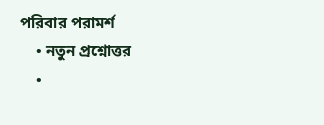পরিবার পরামর্শ
    • নতুন প্রশ্নোত্তর
    •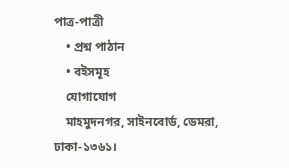পাত্র-পাত্রী
    • প্রশ্ন পাঠান
    • বইসমূহ
    যোগাযোগ
    মাহমুদনগর, সাইনবোর্ড, ডেমরা, ঢাকা-১৩৬১।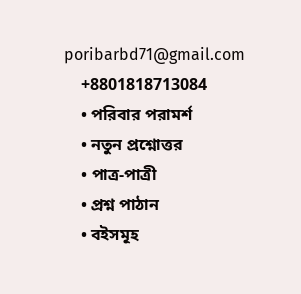poribarbd71@gmail.com
    +8801818713084
    • পরিবার পরামর্শ
    • নতুন প্রশ্নোত্তর
    • পাত্র-পাত্রী
    • প্রশ্ন পাঠান
    • বইসমূহ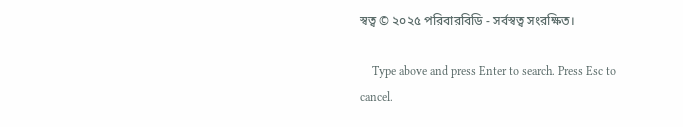স্বত্ব © ২০২৫ পরিবারবিডি - সর্বস্বত্ব সংরক্ষিত।

    Type above and press Enter to search. Press Esc to cancel.